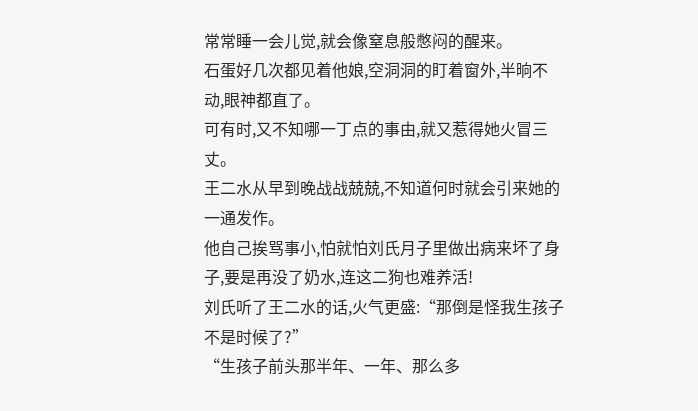常常睡一会儿觉,就会像窒息般憋闷的醒来。
石蛋好几次都见着他娘,空洞洞的盯着窗外,半晌不动,眼神都直了。
可有时,又不知哪一丁点的事由,就又惹得她火冒三丈。
王二水从早到晚战战兢兢,不知道何时就会引来她的一通发作。
他自己挨骂事小,怕就怕刘氏月子里做出病来坏了身子,要是再没了奶水,连这二狗也难养活!
刘氏听了王二水的话,火气更盛:“那倒是怪我生孩子不是时候了?”
“生孩子前头那半年、一年、那么多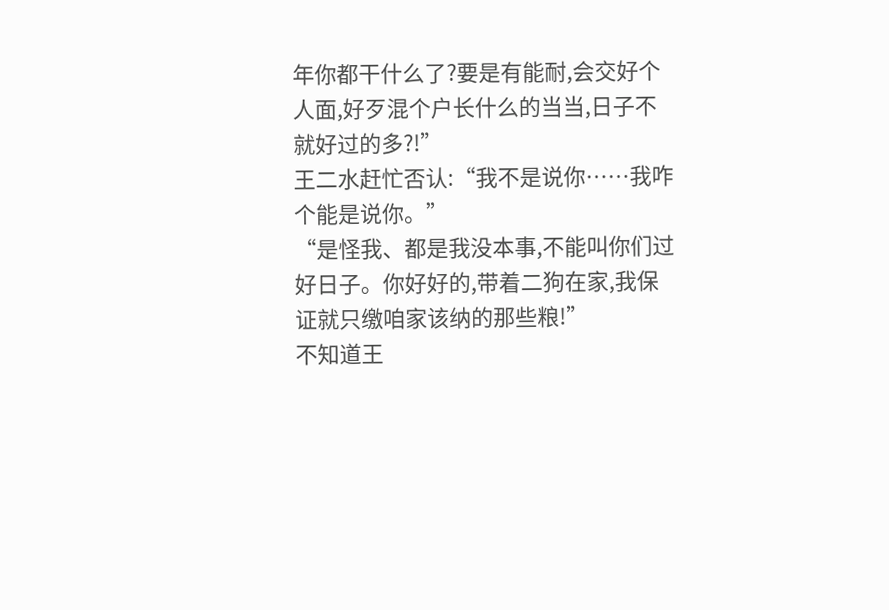年你都干什么了?要是有能耐,会交好个人面,好歹混个户长什么的当当,日子不就好过的多?!”
王二水赶忙否认:“我不是说你……我咋个能是说你。”
“是怪我、都是我没本事,不能叫你们过好日子。你好好的,带着二狗在家,我保证就只缴咱家该纳的那些粮!”
不知道王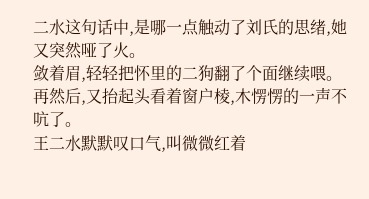二水这句话中,是哪一点触动了刘氏的思绪,她又突然哑了火。
敛着眉,轻轻把怀里的二狗翻了个面继续喂。
再然后,又抬起头看着窗户棱,木愣愣的一声不吭了。
王二水默默叹口气,叫微微红着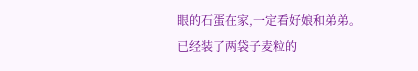眼的石蛋在家,一定看好娘和弟弟。
已经装了两袋子麦粒的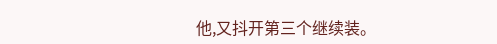他,又抖开第三个继续装。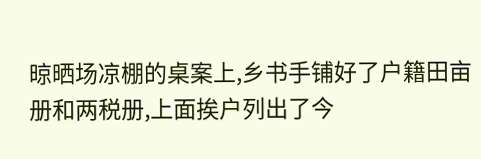晾晒场凉棚的桌案上,乡书手铺好了户籍田亩册和两税册,上面挨户列出了今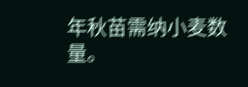年秋苗需纳小麦数量。